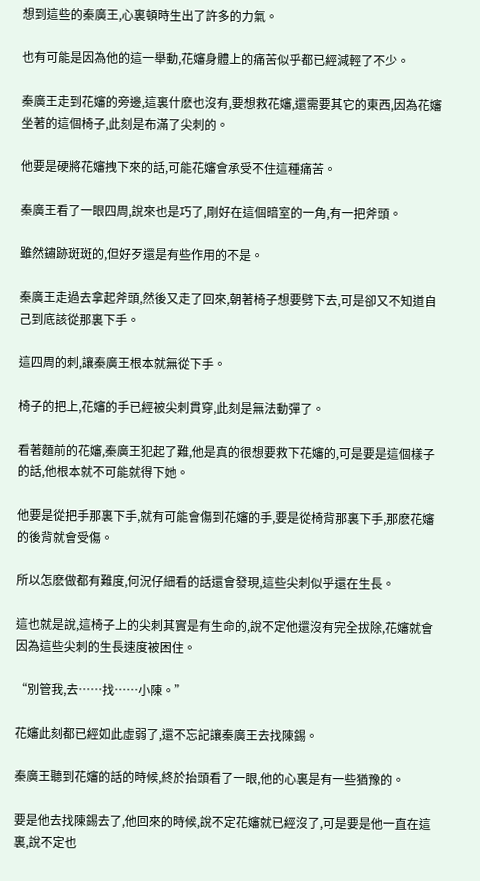想到這些的秦廣王,心裏頓時生出了許多的力氣。

也有可能是因為他的這一舉動,花嬸身體上的痛苦似乎都已經減輕了不少。

秦廣王走到花嬸的旁邊,這裏什麽也沒有,要想救花嬸,還需要其它的東西,因為花嬸坐著的這個椅子,此刻是布滿了尖刺的。

他要是硬將花嬸拽下來的話,可能花嬸會承受不住這種痛苦。

秦廣王看了一眼四周,說來也是巧了,剛好在這個暗室的一角,有一把斧頭。

雖然鏽跡斑斑的,但好歹還是有些作用的不是。

秦廣王走過去拿起斧頭,然後又走了回來,朝著椅子想要劈下去,可是卻又不知道自己到底該從那裏下手。

這四周的刺,讓秦廣王根本就無從下手。

椅子的把上,花嬸的手已經被尖刺貫穿,此刻是無法動彈了。

看著麵前的花嬸,秦廣王犯起了難,他是真的很想要救下花嬸的,可是要是這個樣子的話,他根本就不可能就得下她。

他要是從把手那裏下手,就有可能會傷到花嬸的手,要是從椅背那裏下手,那麽花嬸的後背就會受傷。

所以怎麽做都有難度,何況仔細看的話還會發現,這些尖刺似乎還在生長。

這也就是說,這椅子上的尖刺其實是有生命的,說不定他還沒有完全拔除,花嬸就會因為這些尖刺的生長速度被困住。

“別管我,去……找……小陳。”

花嬸此刻都已經如此虛弱了,還不忘記讓秦廣王去找陳錫。

秦廣王聽到花嬸的話的時候,終於抬頭看了一眼,他的心裏是有一些猶豫的。

要是他去找陳錫去了,他回來的時候,說不定花嬸就已經沒了,可是要是他一直在這裏,說不定也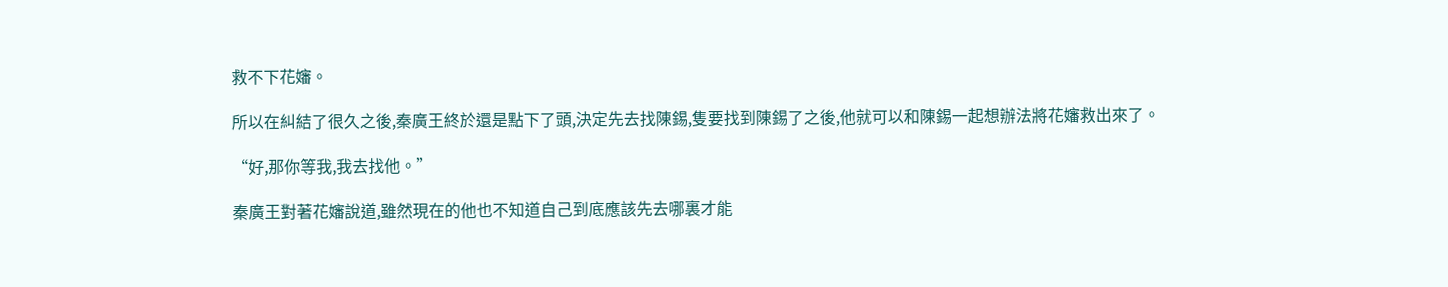救不下花嬸。

所以在糾結了很久之後,秦廣王終於還是點下了頭,決定先去找陳錫,隻要找到陳錫了之後,他就可以和陳錫一起想辦法將花嬸救出來了。

“好,那你等我,我去找他。”

秦廣王對著花嬸說道,雖然現在的他也不知道自己到底應該先去哪裏才能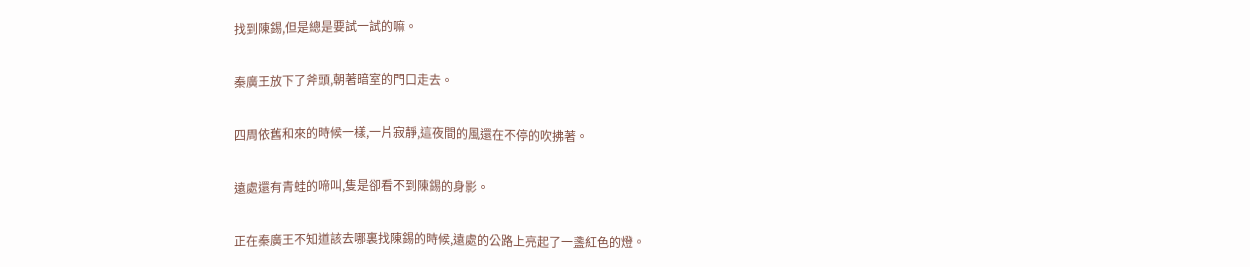找到陳錫,但是總是要試一試的嘛。

秦廣王放下了斧頭,朝著暗室的門口走去。

四周依舊和來的時候一樣,一片寂靜,這夜間的風還在不停的吹拂著。

遠處還有青蛙的啼叫,隻是卻看不到陳錫的身影。

正在秦廣王不知道該去哪裏找陳錫的時候,遠處的公路上亮起了一盞紅色的燈。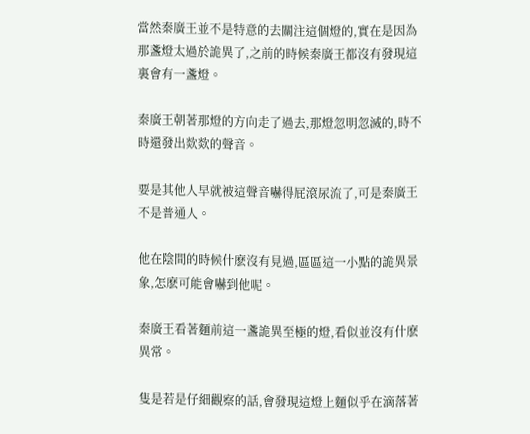當然秦廣王並不是特意的去關注這個燈的,實在是因為那盞燈太過於詭異了,之前的時候秦廣王都沒有發現這裏會有一盞燈。

秦廣王朝著那燈的方向走了過去,那燈忽明忽滅的,時不時還發出欻欻的聲音。

要是其他人早就被這聲音嚇得屁滾尿流了,可是秦廣王不是普通人。

他在陰間的時候什麽沒有見過,區區這一小點的詭異景象,怎麽可能會嚇到他呢。

秦廣王看著麵前這一盞詭異至極的燈,看似並沒有什麽異常。

隻是若是仔細觀察的話,會發現這燈上麵似乎在滴落著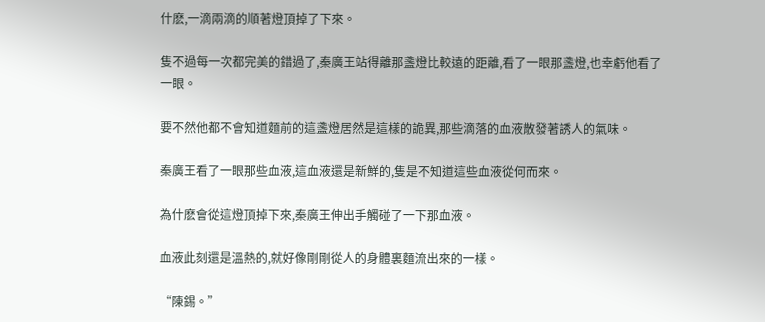什麽,一滴兩滴的順著燈頂掉了下來。

隻不過每一次都完美的錯過了,秦廣王站得離那盞燈比較遠的距離,看了一眼那盞燈,也幸虧他看了一眼。

要不然他都不會知道麵前的這盞燈居然是這樣的詭異,那些滴落的血液散發著誘人的氣味。

秦廣王看了一眼那些血液,這血液還是新鮮的,隻是不知道這些血液從何而來。

為什麽會從這燈頂掉下來,秦廣王伸出手觸碰了一下那血液。

血液此刻還是溫熱的,就好像剛剛從人的身體裏麵流出來的一樣。

“陳錫。”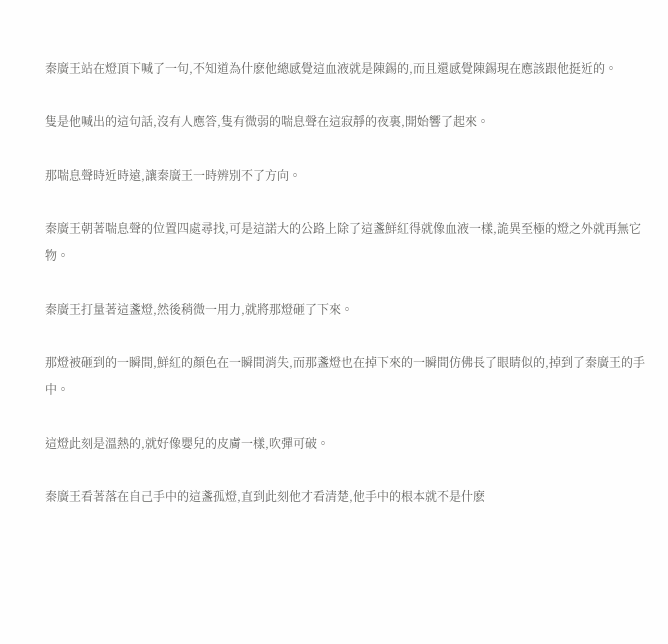秦廣王站在燈頂下喊了一句,不知道為什麽他總感覺這血液就是陳錫的,而且還感覺陳錫現在應該跟他挺近的。

隻是他喊出的這句話,沒有人應答,隻有微弱的喘息聲在這寂靜的夜裏,開始響了起來。

那喘息聲時近時遠,讓秦廣王一時辨別不了方向。

秦廣王朝著喘息聲的位置四處尋找,可是這諾大的公路上除了這盞鮮紅得就像血液一樣,詭異至極的燈之外就再無它物。

秦廣王打量著這盞燈,然後稍微一用力,就將那燈砸了下來。

那燈被砸到的一瞬間,鮮紅的顏色在一瞬間消失,而那盞燈也在掉下來的一瞬間仿佛長了眼睛似的,掉到了秦廣王的手中。

這燈此刻是溫熱的,就好像嬰兒的皮膚一樣,吹彈可破。

秦廣王看著落在自己手中的這盞孤燈,直到此刻他才看清楚,他手中的根本就不是什麽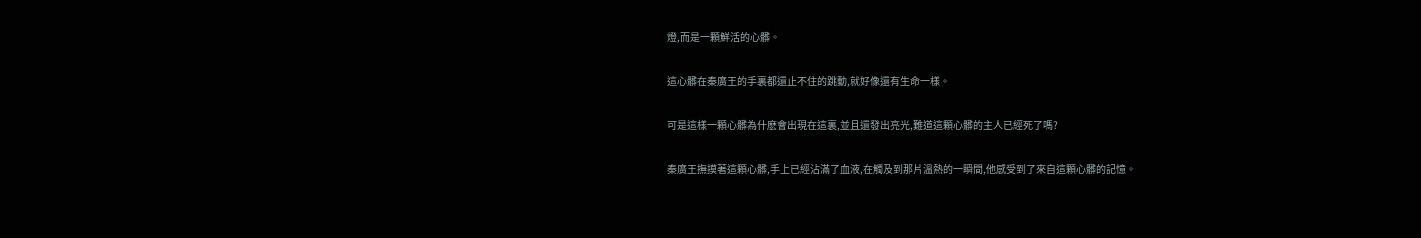燈,而是一顆鮮活的心髒。

這心髒在秦廣王的手裏都還止不住的跳動,就好像還有生命一樣。

可是這樣一顆心髒為什麽會出現在這裏,並且還發出亮光,難道這顆心髒的主人已經死了嗎?

秦廣王撫摸著這顆心髒,手上已經沾滿了血液,在觸及到那片溫熱的一瞬間,他感受到了來自這顆心髒的記憶。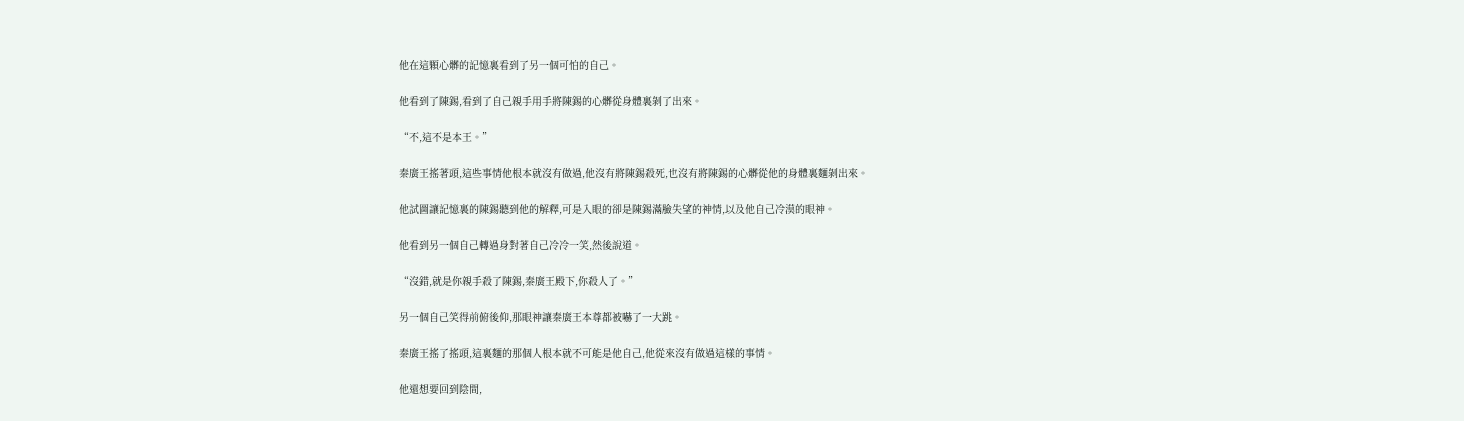他在這顆心髒的記憶裏看到了另一個可怕的自己。

他看到了陳錫,看到了自己親手用手將陳錫的心髒從身體裏剝了出來。

“不,這不是本王。”

秦廣王搖著頭,這些事情他根本就沒有做過,他沒有將陳錫殺死,也沒有將陳錫的心髒從他的身體裏麵剝出來。

他試圖讓記憶裏的陳錫聽到他的解釋,可是入眼的卻是陳錫滿臉失望的神情,以及他自己冷漠的眼神。

他看到另一個自己轉過身對著自己冷冷一笑,然後說道。

“沒錯,就是你親手殺了陳錫,秦廣王殿下,你殺人了。”

另一個自己笑得前俯後仰,那眼神讓秦廣王本尊都被嚇了一大跳。

秦廣王搖了搖頭,這裏麵的那個人根本就不可能是他自己,他從來沒有做過這樣的事情。

他還想要回到陰間,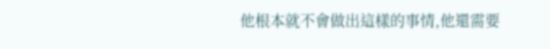他根本就不會做出這樣的事情,他還需要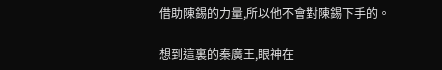借助陳錫的力量,所以他不會對陳錫下手的。

想到這裏的秦廣王,眼神在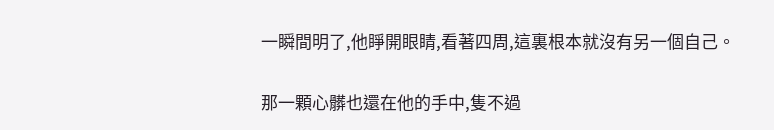一瞬間明了,他睜開眼睛,看著四周,這裏根本就沒有另一個自己。

那一顆心髒也還在他的手中,隻不過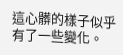這心髒的樣子似乎有了一些變化。